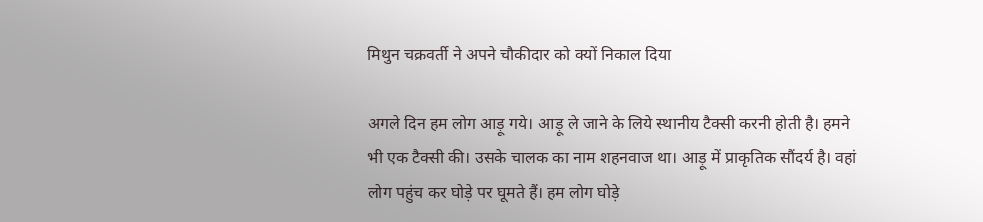मिथुन चक्रवर्ती ने अपने चौकीदार को क्यों निकाल दिया

अगले दिन हम लोग आड़ू गये। आड़ू ले जाने के लिये स्थानीय टैक्सी करनी होती है। हमने भी एक टैक्सी की। उसके चालक का नाम शहनवाज था। आड़ू में प्राकृतिक सौंदर्य है। वहां लोग पहुंच कर घोड़े पर घूमते हैं। हम लोग घोड़े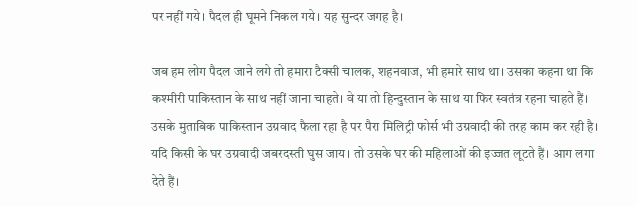पर नहीं गये। पैदल ही घूमने निकल गये। यह सुन्दर जगह है।

जब हम लोग पैदल जाने लगे तो हमारा टैक्सी चालक, शहनवाज, भी हमारे साथ था। उसका कहना था कि कश्मीरी पाकिस्तान के साथ नहीं जाना चाहते। वे या तो हिन्दुस्तान के साथ या फिर स्वतंत्र रहना चाहते हैं। उसके मुताबिक पाकिस्तान उग्रवाद फैला रहा है पर पैरा मिलिट्री फोर्स भी उग्रवादी की तरह काम कर रही है। यदि किसी के घर उग्रवादी जबरदस्ती घुस जाय। तो उसके घर की महिलाओं की इज्जत लूटते हैं। आग लगा देते हैं।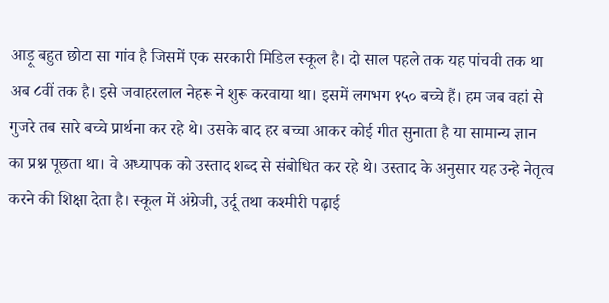आड़ू बहुत छोटा सा गांव है जिसमें एक सरकारी मिडिल स्कूल है। दो साल पहले तक यह पांचवी तक था अब ८वीं तक है। इसे जवाहरलाल नेहरू ने शुरू करवाया था। इसमें लगभग १५० बच्चे हैं। हम जब वहां से
गुजरे तब सारे बच्चे प्रार्थना कर रहे थे। उसके बाद हर बच्चा आकर कोई गीत सुनाता है या सामान्य ज्ञान का प्रश्न पूछता था। वे अध्यापक को उस्ताद शब्द से संबोधित कर रहे थे। उस्ताद के अनुसार यह उन्हे नेतृत्व करने की शिक्षा देता है। स्कूल में अंग्रेजी, उर्दू तथा कश्मीरी पढ़ाई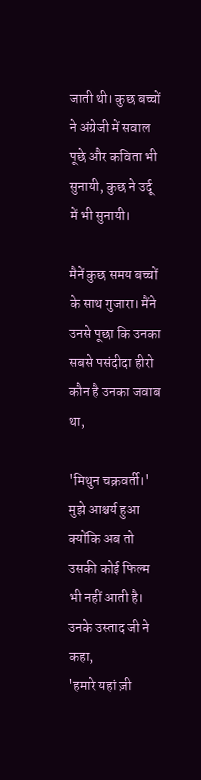जाती थी। कुछ बच्चों ने अंग्रेजी में सवाल पूछे और कविता भी सुनायी, कुछ ने उर्दू में भी सुनायी।

मैनें कुछ समय बच्चों के साथ गुजारा। मैंने उनसे पूछा कि उनका सबसे पसंदीदा हीरो कौन है उनका जवाब था,

'मिथुन चक्रवर्ती।'
मुझे आश्चर्य हुआ क्योंकि अब तो उसकी कोई फिल्म भी नहीं आती है। उनके उस्ताद जी ने कहा,
'हमारे यहां ज़ी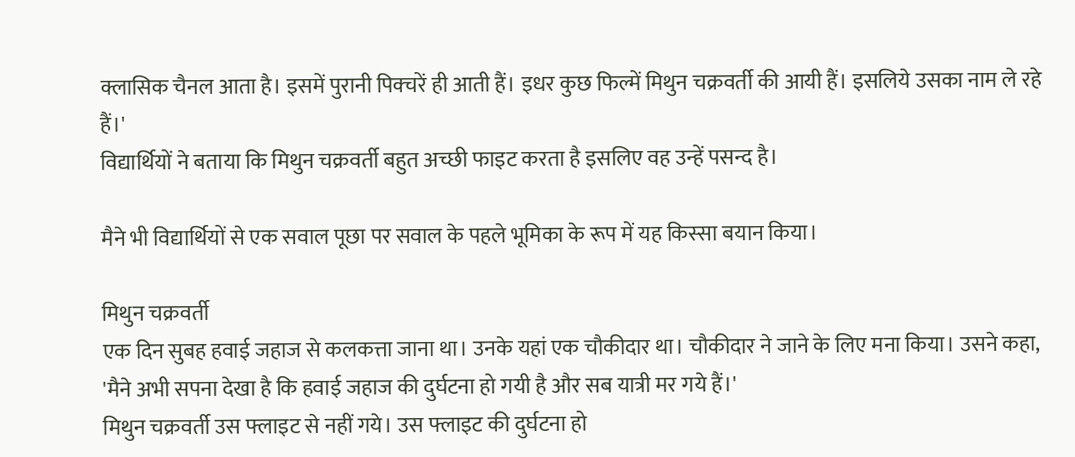क्लासिक चैनल आता है। इसमें पुरानी पिक्चरें ही आती हैं। इधर कुछ फिल्में मिथुन चक्रवर्ती की आयी हैं। इसलिये उसका नाम ले रहे हैं।'
विद्यार्थियों ने बताया कि मिथुन चक्रवर्ती बहुत अच्छी फाइट करता है इसलिए वह उन्हें पसन्द है।

मैने भी विद्यार्थियों से एक सवाल पूछा पर सवाल के पहले भूमिका के रूप में यह किस्सा बयान किया।

मिथुन चक्रवर्ती
एक दिन सुबह हवाई जहाज से कलकत्ता जाना था। उनके यहां एक चौकीदार था। चौकीदार ने जाने के लिए मना किया। उसने कहा,
'मैने अभी सपना देखा है कि हवाई जहाज की दुर्घटना हो गयी है और सब यात्री मर गये हैं।'
मिथुन चक्रवर्ती उस फ्लाइट से नहीं गये। उस फ्लाइट की दुर्घटना हो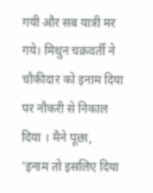गयी और सब यात्री मर गये। मिथुन चक्रवर्ती ने चौकीदार को इनाम दिया पर नौकरी से निकाल दिया । मैने पूछा,
'इनाम तो इसलिए दिया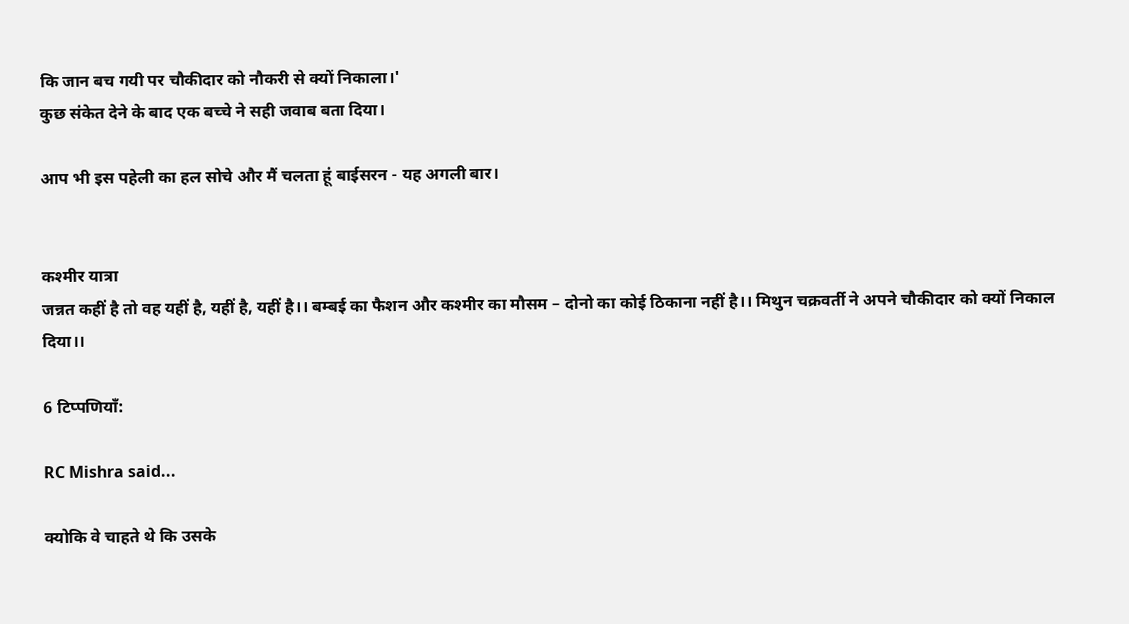कि जान बच गयी पर चौकीदार को नौकरी से क्यों निकाला।'
कुछ संकेत देने के बाद एक बच्चे ने सही जवाब बता दिया।

आप भी इस पहेली का हल सोचे और मैं चलता हूं बाईसरन - यह अगली बार।


कश्मीर यात्रा
जन्नत कहीं है तो वह यहीं है, यहीं है, यहीं है।। बम्बई का फैशन और कश्मीर का मौसम – दोनो का कोई ठिकाना नहीं है।। मिथुन चक्रवर्ती ने अपने चौकीदार को क्यों निकाल दिया।।

6 टिप्पणियाँ:

RC Mishra said...

क्योकि वे चाहते थे कि उसके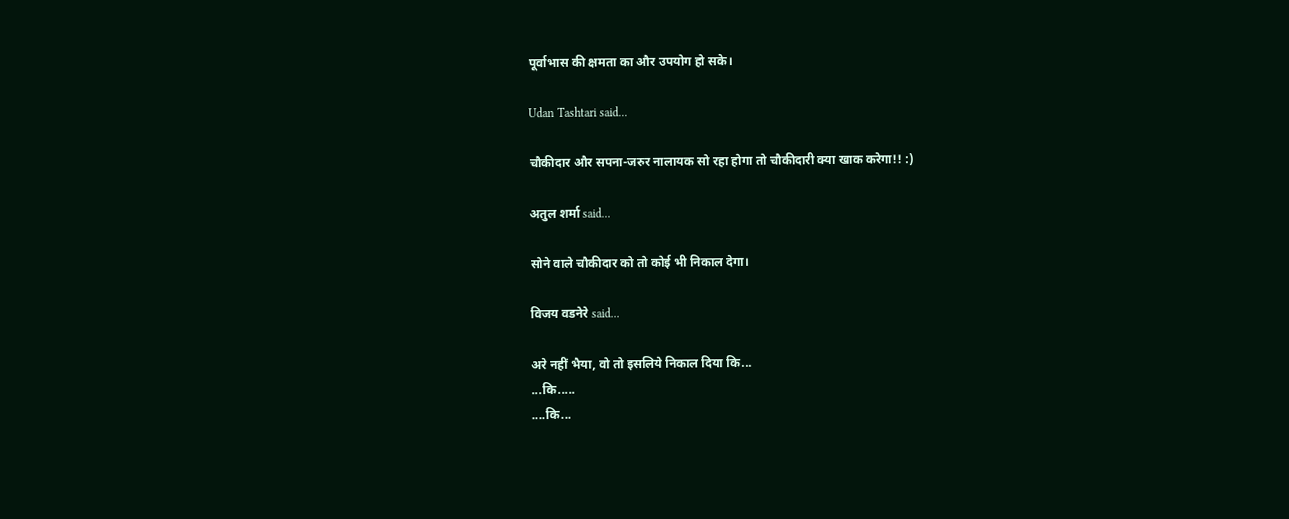पूर्वाभास की क्षमता का और उपयोग हो सके।

Udan Tashtari said...

चौकीदार और सपना-जरुर नालायक सो रहा होगा तो चौकीदारी क्या खाक करेगा!! :)

अतुल शर्मा said...

सोने वाले चौकीदार को तो कोई भी निकाल देगा।

विजय वडनेरे said...

अरे नहीं भैया, वो तो इसलिये निकाल दिया कि...
...कि.....
....कि...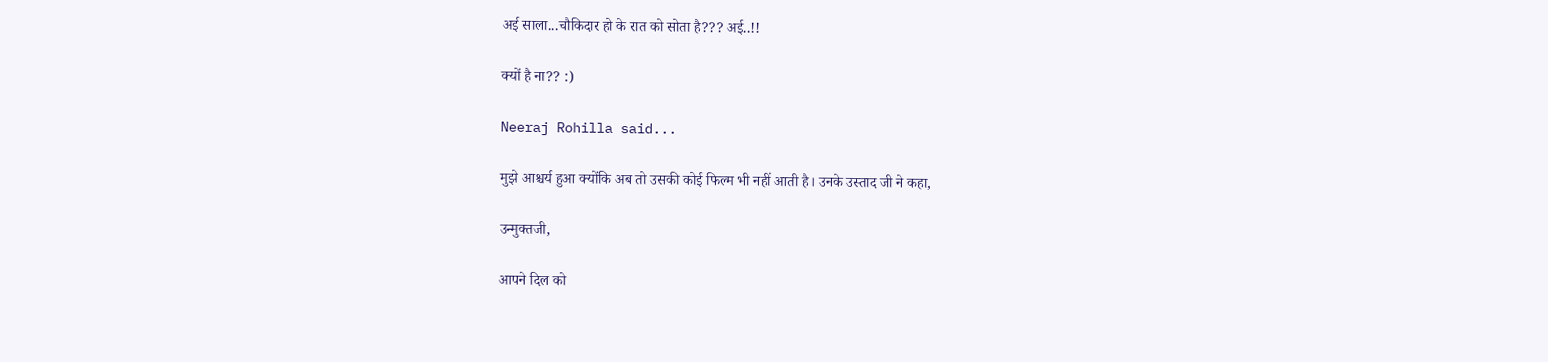अई साला...चौकिदार हो के रात को सोता है??? अई..!!

क्यों है ना?? :)

Neeraj Rohilla said...

मुझे आश्चर्य हुआ क्योंकि अब तो उसकी कोई फिल्म भी नहीं आती है। उनके उस्ताद जी ने कहा,

उन्मुक्तजी,

आपने दिल को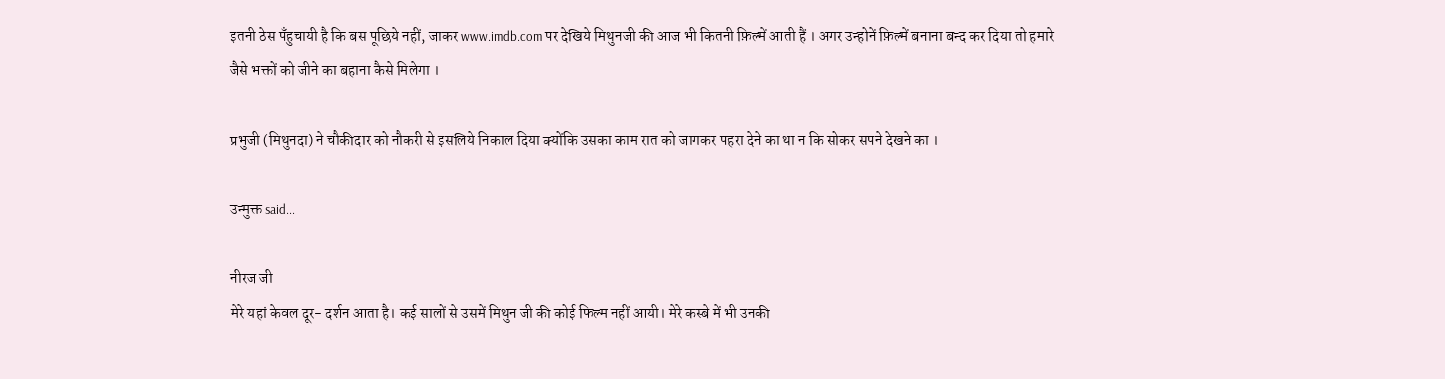इतनी ठेस पँहुचायी है कि बस पूछिये नहीं, जाकर www.imdb.com पर देखिये मिथुनजी की आज भी कितनी फ़िल्में आती हैं । अगर उन्होनें फ़िल्में बनाना बन्द कर दिया तो हमारे जैसे भक्तों को जीने का बहाना कैसे मिलेगा ।

प्रभुजी (मिथुनदा) ने चौकीदार को नौकरी से इसलिये निकाल दिया क्योंकि उसका काम रात को जागकर पहरा देने का था न कि सोकर सपने देखने का ।

उन्मुक्त said...

नीरज जी
मेरे यहां केवल दूर- दर्शन आता है। कई सालों से उसमें मिथुन जी की कोई फिल्म नहीं आयी। मेरे कस्बे में भी उनकी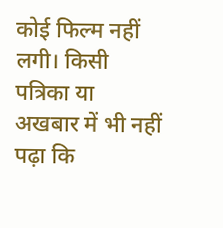कोई फिल्म नहीं लगी। किसी पत्रिका या अखबार में भी नहीं पढ़ा कि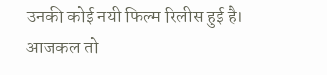उनकी कोई नयी फिल्म रिलीस हुई है। आजकल तो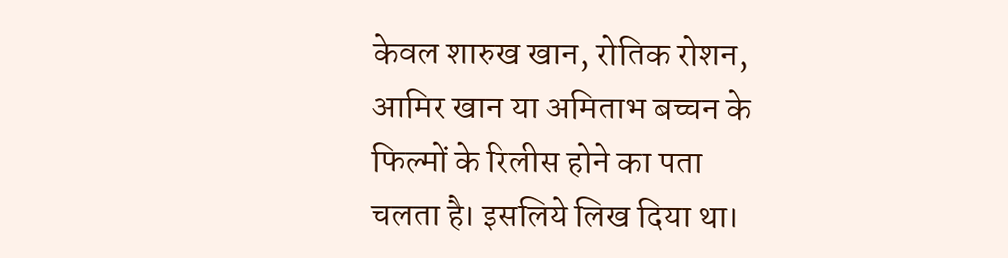केवल शारुख खान, रोतिक रोशन, आमिर खान या अमिताभ बच्चन के फिल्मों के रिलीस होने का पता चलता है। इसलिये लिख दिया था।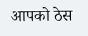आपको ठेस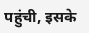पहुंची, इसके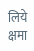लिये क्षमा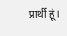प्रार्थी हूं।